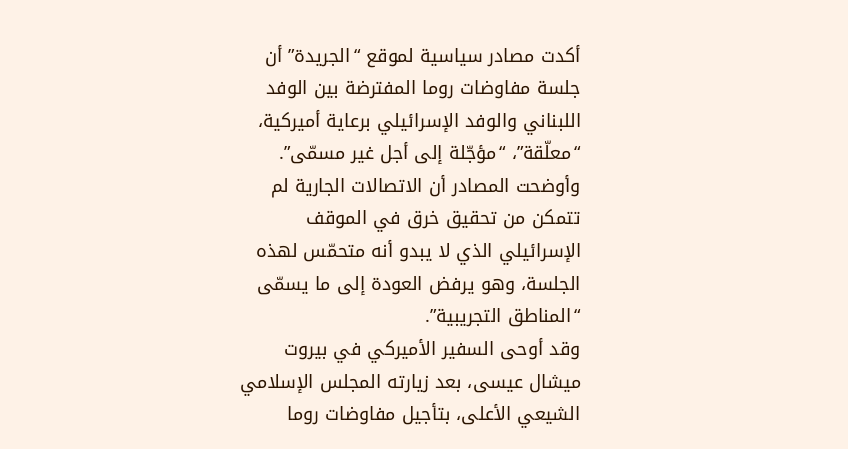أكدت مصادر سياسية لموقع “الجريدة” أن جلسة مفاوضات روما المفترضة بين الوفد اللبناني والوفد الإسرائيلي برعاية أميركية، “معلّقة”، “مؤجّلة إلى أجل غير مسمّى”.
وأوضحت المصادر أن الاتصالات الجارية لم تتمكن من تحقيق خرق في الموقف الإسرائيلي الذي لا يبدو أنه متحمّس لهذه الجلسة، وهو يرفض العودة إلى ما يسمّى “المناطق التجريبية”.
وقد أوحى السفير الأميركي في بيروت ميشال عيسى، بعد زيارته المجلس الإسلامي الشيعي الأعلى، بتأجيل مفاوضات روما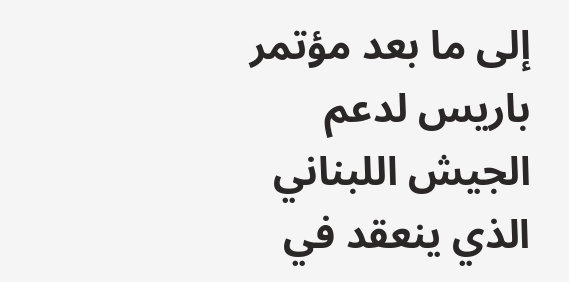إلى ما بعد مؤتمر باريس لدعم الجيش اللبناني الذي ينعقد في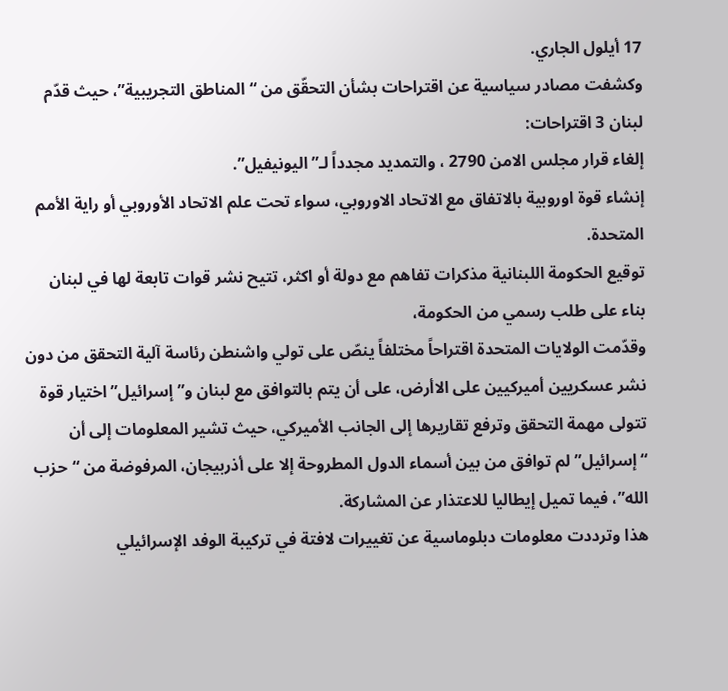17 أيلول الجاري.
وكشفت مصادر سياسية عن اقتراحات بشأن التحقّق من “المناطق التجريبية”، حيث قدّم لبنان 3 اقتراحات:
إلغاء قرار مجلس الامن 2790 ، والتمديد مجدداً لـ”اليونيفيل”.
إنشاء قوة اوروبية بالاتفاق مع الاتحاد الاوروبي، سواء تحت علم الاتحاد الأوروبي أو راية الأمم المتحدة.
توقيع الحكومة اللبنانية مذكرات تفاهم مع دولة أو اكثر، تتيح نشر قوات تابعة لها في لبنان بناء على طلب رسمي من الحكومة،
وقدّمت الولايات المتحدة اقتراحاً مختلفاً ينصّ على تولي واشنطن رئاسة آلية التحقق من دون نشر عسكريين أميركيين على الاأرض، على أن يتم بالتوافق مع لبنان و”إسرائيل” اختيار قوة تتولى مهمة التحقق وترفع تقاريرها إلى الجانب الأميركي، حيث تشير المعلومات إلى أن “إسرائيل” لم توافق من بين أسماء الدول المطروحة إلا على أذربيجان، المرفوضة من “حزب الله”، فيما تميل إيطاليا للاعتذار عن المشاركة.
هذا وترددت معلومات دبلوماسية عن تغييرات لافتة في تركيبة الوفد الإسرائيلي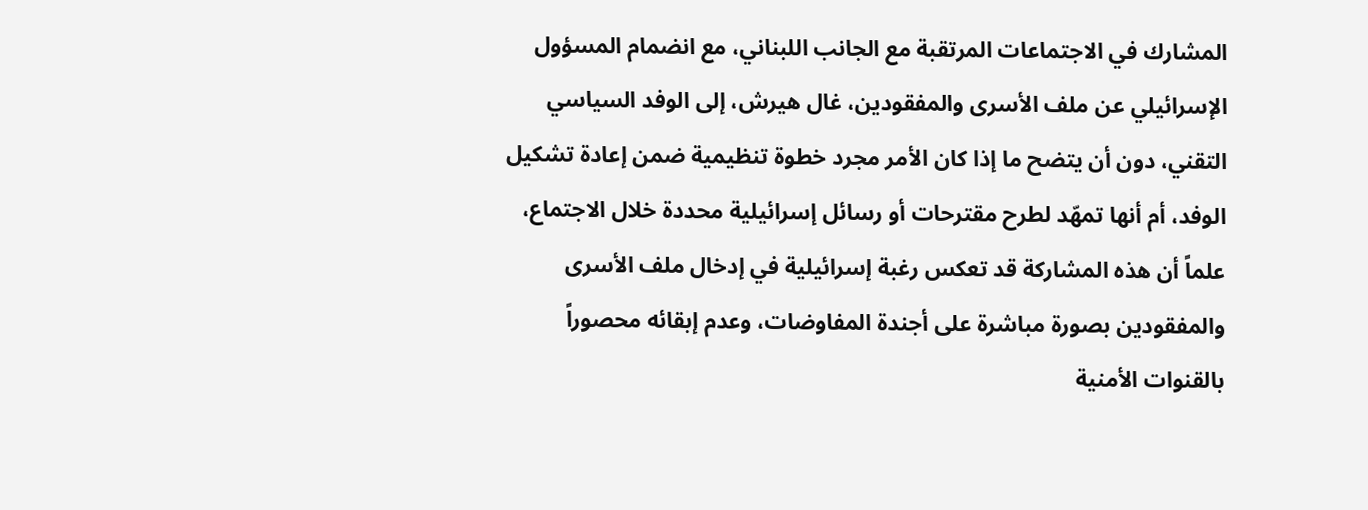المشارك في الاجتماعات المرتقبة مع الجانب اللبناني، مع انضمام المسؤول الإسرائيلي عن ملف الأسرى والمفقودين، غال هيرش، إلى الوفد السياسي التقني، دون أن يتضح ما إذا كان الأمر مجرد خطوة تنظيمية ضمن إعادة تشكيل الوفد، أم أنها تمهّد لطرح مقترحات أو رسائل إسرائيلية محددة خلال الاجتماع، علماً أن هذه المشاركة قد تعكس رغبة إسرائيلية في إدخال ملف الأسرى والمفقودين بصورة مباشرة على أجندة المفاوضات، وعدم إبقائه محصوراً بالقنوات الأمنية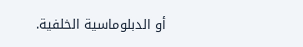أو الدبلوماسية الخلفية.